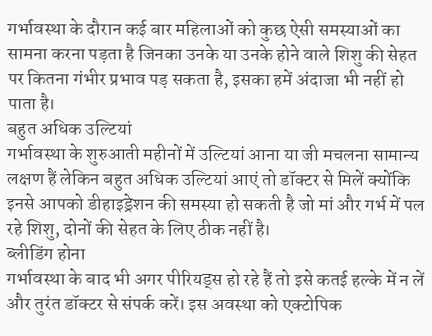गर्भावस्था के दौरान कई बार महिलाओं को कुछ ऐसी समस्याओं का सामना करना पड़ता है जिनका उनके या उनके होने वाले शिशु की सेहत पर कितना गंभीर प्रभाव पड़ सकता है, इसका हमें अंदाजा भी नहीं हो पाता है।
बहुत अधिक उल्टियां
गर्भावस्था के शुरुआती महीनों में उल्टियां आना या जी मचलना सामान्य लक्षण हैं लेकिन बहुत अधिक उल्टियां आएं तो डॉक्टर से मिलें क्योंकि इनसे आपको डीहाइड्रेशन की समस्या हो सकती है जो मां और गर्भ में पल रहे शिशु, दोनों की सेहत के लिए ठीक नहीं है।
ब्लीडिंग होना
गर्भावस्था के बाद भी अगर पीरियड्स हो रहे हैं तो इसे कतई हल्के में न लें और तुरंत डॉक्टर से संपर्क करें। इस अवस्था को एक्टोपिक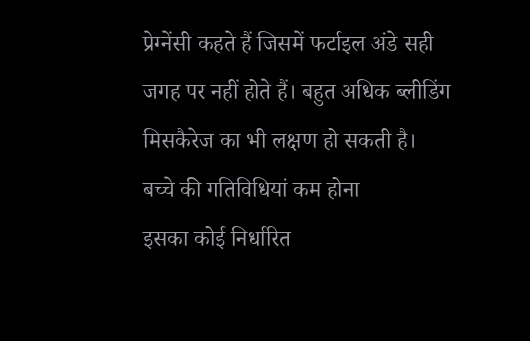प्रेग्नेंसी कहते हैं जिसमें फर्टाइल अंडे सही जगह पर नहीं होते हैं। बहुत अधिक ब्लीडिंग मिसकैरेज का भी लक्षण हो सकती है।
बच्चे की गतिविधियां कम होना
इसका कोई निर्धारित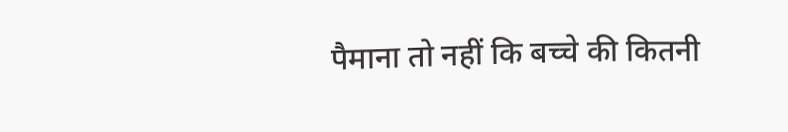पैमाना तो नहीं कि बच्चे की कितनी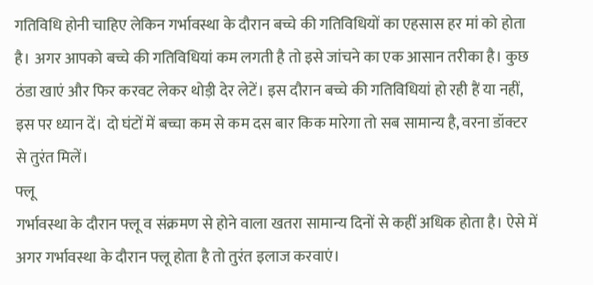गतिविधि होनी चाहिए लेकिन गर्भावस्था के दौरान बच्चे की गतिविधियों का एहसास हर मां को होता है। अगर आपको बच्चे की गतिविधियां कम लगती है तो इसे जांचने का एक आसान तरीका है। कुछ ठंडा खाएं और फिर करवट लेकर थोड़ी देर लेटें। इस दौरान बच्चे की गतिविधियां हो रही हैं या नहीं, इस पर ध्यान दें। दो घंटों में बच्चा कम से कम दस बार किक मारेगा तो सब सामान्य है, वरना डॉक्टर से तुरंत मिलें।
फ्लू
गर्भावस्था के दौरान फ्लू व संक्रमण से होने वाला खतरा सामान्य दिनों से कहीं अधिक होता है। ऐसे में अगर गर्भावस्था के दौरान फ्लू होता है तो तुरंत इलाज करवाएं।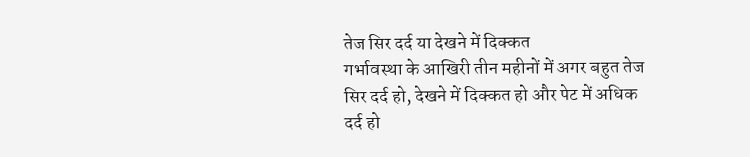तेज सिर दर्द या देखने में दिक्कत
गर्भावस्था के आखिरी तीन महीनों में अगर बहुत तेज सिर दर्द हो, देखने में दिक्कत हो और पेट में अधिक दर्द हो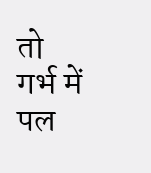तो गर्भ में पल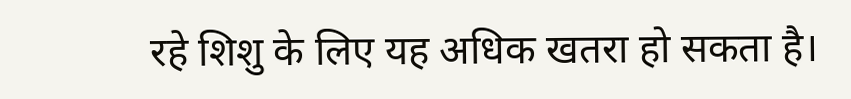रहे शिशु के लिए यह अधिक खतरा हो सकता है।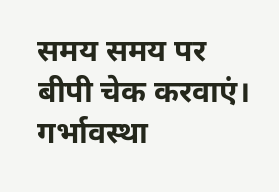समय समय पर बीपी चेक करवाएं।
गर्भावस्था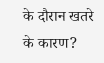के दौरान खतरे के कारण?